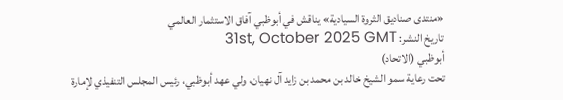«منتدى صناديق الثروة السيادية» يناقش في أبوظبي آفاق الاستثمار العالمي
تاريخ النشر: 31st, October 2025 GMT
أبوظبي (الاتحاد)
تحت رعاية سمو الشيخ خالد بن محمد بن زايد آل نهيان، ولي عهد أبوظبي، رئيس المجلس التنفيذي لإمارة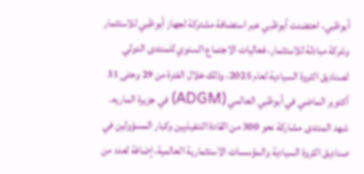أبوظبي، احتضنت أبوظبي عبر استضافة مشتركة لجهاز أبوظبي للاستثمار وشركة مبادلة للاستثمار، فعاليات الاجتماع السنوي للمنتدى الدولي لصناديق الثروة السيادية لعام 2025، وذلك خلال الفترة من 29 وحتى 31 أكتوبر الماضي في أبوظبي العالمي (ADGM) في جزيرة الماريه.
شهد المنتدى مشاركة نحو 300 من القادة التنفيذيين وكبار المسؤولين في صناديق الثروة السيادية والمؤسسات الاستثمارية العالمية، إضافة لعدد من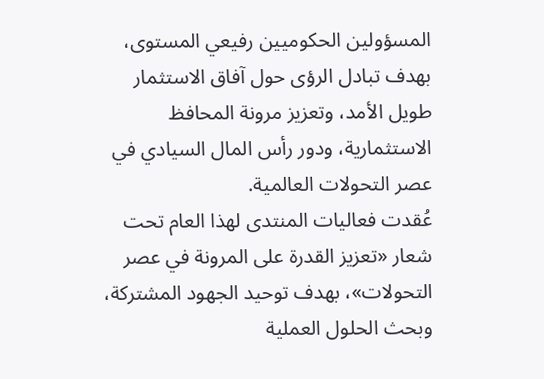المسؤولين الحكوميين رفيعي المستوى، بهدف تبادل الرؤى حول آفاق الاستثمار طويل الأمد، وتعزيز مرونة المحافظ الاستثمارية، ودور رأس المال السيادي في عصر التحولات العالمية.
عُقدت فعاليات المنتدى لهذا العام تحت شعار «تعزيز القدرة على المرونة في عصر التحولات»، بهدف توحيد الجهود المشتركة، وبحث الحلول العملية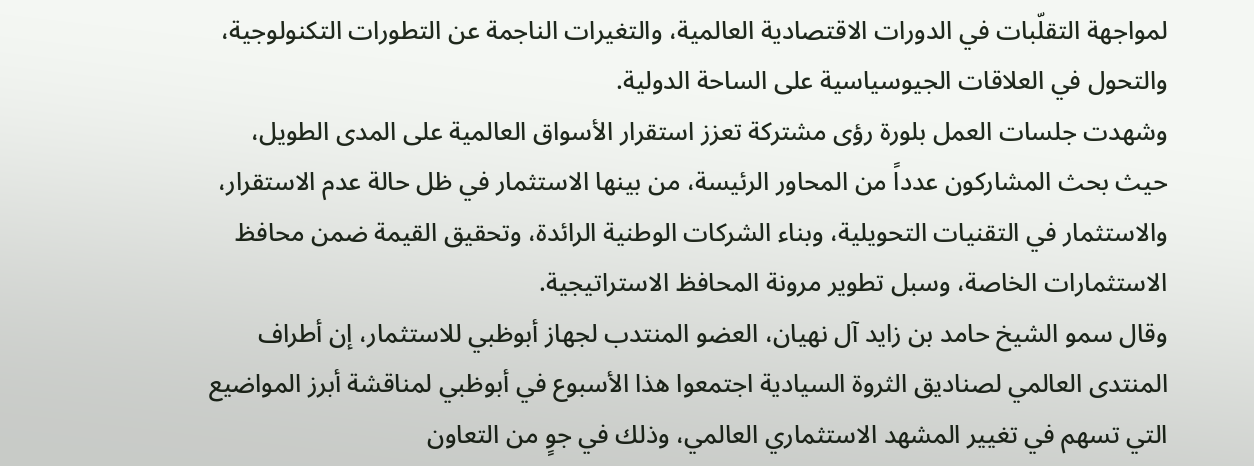لمواجهة التقلّبات في الدورات الاقتصادية العالمية، والتغيرات الناجمة عن التطورات التكنولوجية، والتحول في العلاقات الجيوسياسية على الساحة الدولية.
وشهدت جلسات العمل بلورة رؤى مشتركة تعزز استقرار الأسواق العالمية على المدى الطويل، حيث بحث المشاركون عدداً من المحاور الرئيسة، من بينها الاستثمار في ظل حالة عدم الاستقرار، والاستثمار في التقنيات التحويلية، وبناء الشركات الوطنية الرائدة، وتحقيق القيمة ضمن محافظ الاستثمارات الخاصة، وسبل تطوير مرونة المحافظ الاستراتيجية.
وقال سمو الشيخ حامد بن زايد آل نهيان، العضو المنتدب لجهاز أبوظبي للاستثمار، إن أطراف المنتدى العالمي لصناديق الثروة السيادية اجتمعوا هذا الأسبوع في أبوظبي لمناقشة أبرز المواضيع التي تسهم في تغيير المشهد الاستثماري العالمي، وذلك في جوٍ من التعاون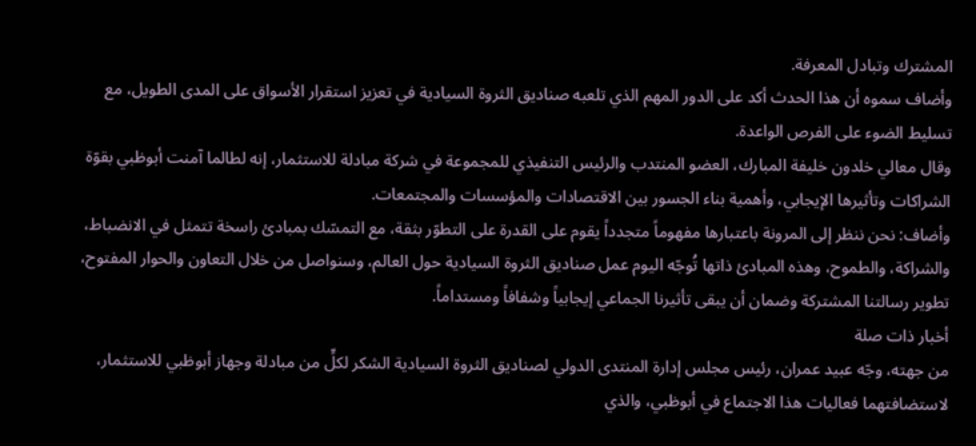المشترك وتبادل المعرفة.
وأضاف سموه أن هذا الحدث أكد على الدور المهم الذي تلعبه صناديق الثروة السيادية في تعزيز استقرار الأسواق على المدى الطويل، مع تسليط الضوء على الفرص الواعدة.
وقال معالي خلدون خليفة المبارك، العضو المنتدب والرئيس التنفيذي للمجموعة في شركة مبادلة للاستثمار، إنه لطالما آمنت أبوظبي بقوّة الشراكات وتأثيرها الإيجابي، وأهمية بناء الجسور بين الاقتصادات والمؤسسات والمجتمعات.
وأضاف: نحن ننظر إلى المرونة باعتبارها مفهوماً متجدداً يقوم على القدرة على التطوّر بثقة، مع التمسّك بمبادئ راسخة تتمثل في الانضباط، والشراكة، والطموح، وهذه المبادئ ذاتها تُوجّه اليوم عمل صناديق الثروة السيادية حول العالم، وسنواصل من خلال التعاون والحوار المفتوح، تطوير رسالتنا المشتركة وضمان أن يبقى تأثيرنا الجماعي إيجابياً وشفافاً ومستداماً.
أخبار ذات صلة
من جهته، وجّه عبيد عمران، رئيس مجلس إدارة المنتدى الدولي لصناديق الثروة السيادية الشكر لكلٍّ من مبادلة وجهاز أبوظبي للاستثمار، لاستضافتهما فعاليات هذا الاجتماع في أبوظبي، والذي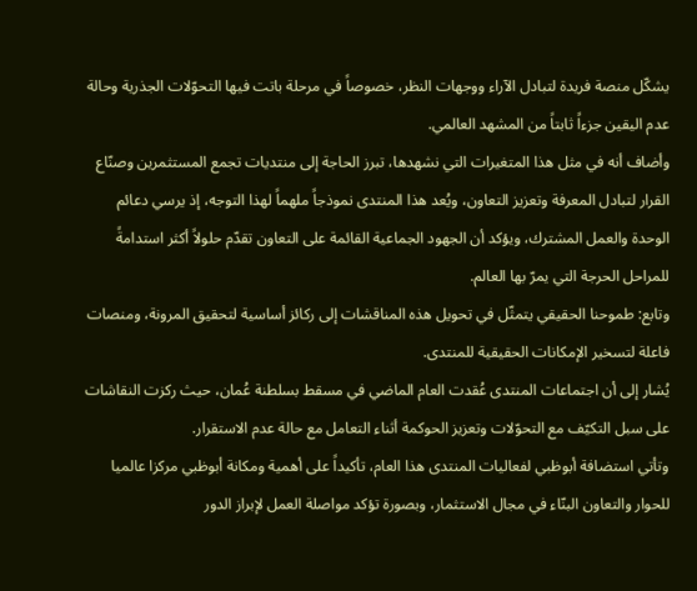يشكّل منصة فريدة لتبادل الآراء ووجهات النظر، خصوصاً في مرحلة باتت فيها التحوّلات الجذرية وحالة عدم اليقين جزءاً ثابتاً من المشهد العالمي.
وأضاف أنه في مثل هذا المتغيرات التي نشهدها، تبرز الحاجة إلى منتديات تجمع المستثمرين وصنّاع القرار لتبادل المعرفة وتعزيز التعاون، ويُعد هذا المنتدى نموذجاً ملهماً لهذا التوجه، إذ يرسي دعائم الوحدة والعمل المشترك، ويؤكد أن الجهود الجماعية القائمة على التعاون تقدّم حلولاً أكثر استدامةً للمراحل الحرجة التي يمرّ بها العالم.
وتابع: طموحنا الحقيقي يتمثّل في تحويل هذه المناقشات إلى ركائز أساسية لتحقيق المرونة، ومنصات فاعلة لتسخير الإمكانات الحقيقية للمنتدى.
يُشار إلى أن اجتماعات المنتدى عُقدت العام الماضي في مسقط بسلطنة عُمان، حيث ركزت النقاشات على سبل التكيّف مع التحوّلات وتعزيز الحوكمة أثناء التعامل مع حالة عدم الاستقرار.
وتأتي استضافة أبوظبي لفعاليات المنتدى هذا العام، تأكيداً على أهمية ومكانة أبوظبي مركزا عالميا للحوار والتعاون البنّاء في مجال الاستثمار، وبصورة تؤكد مواصلة العمل لإبراز الدور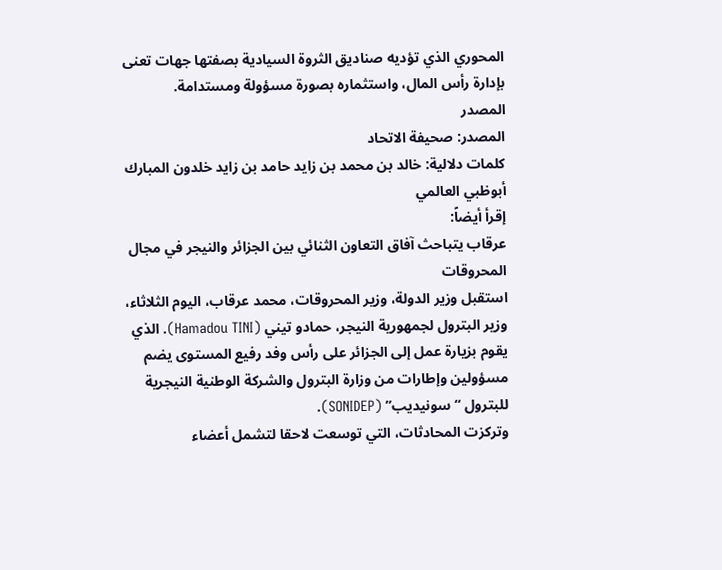المحوري الذي تؤديه صناديق الثروة السيادية بصفتها جهات تعنى بإدارة رأس المال، واستثماره بصورة مسؤولة ومستدامة.
المصدر
المصدر: صحيفة الاتحاد
كلمات دلالية: خالد بن محمد بن زايد حامد بن زايد خلدون المبارك أبوظبي العالمي
إقرأ أيضاً:
عرقاب يتباحث آفاق التعاون الثنائي بين الجزائر والنيجر في مجال المحروقات
استقبل وزير الدولة، وزير المحروقات، محمد عرقاب، اليوم الثلاثاء، وزير البترول لجمهورية النيجر، حمادو تيني (Hamadou TINI). الذي يقوم بزيارة عمل إلى الجزائر على رأس وفد رفيع المستوى يضم مسؤولين وإطارات من وزارة البترول والشركة الوطنية النيجرية للبترول “سونيديب” (SONIDEP).
وتركزت المحادثات، التي توسعت لاحقا لتشمل أعضاء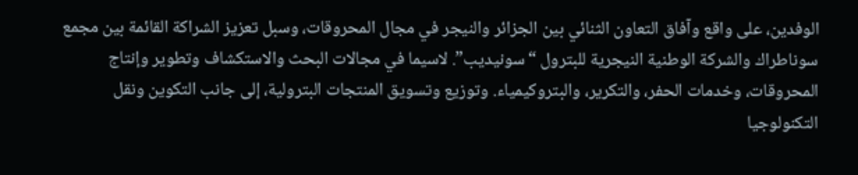الوفدين، على واقع وآفاق التعاون الثنائي بين الجزائر والنيجر في مجال المحروقات، وسبل تعزيز الشراكة القائمة بين مجمع سوناطراك والشركة الوطنية النيجرية للبترول “سونيديب”. لاسيما في مجالات البحث والاستكشاف وتطوير وإنتاج المحروقات، وخدمات الحفر، والتكرير، والبتروكيمياء. وتوزيع وتسويق المنتجات البترولية، إلى جانب التكوين ونقل التكنولوجيا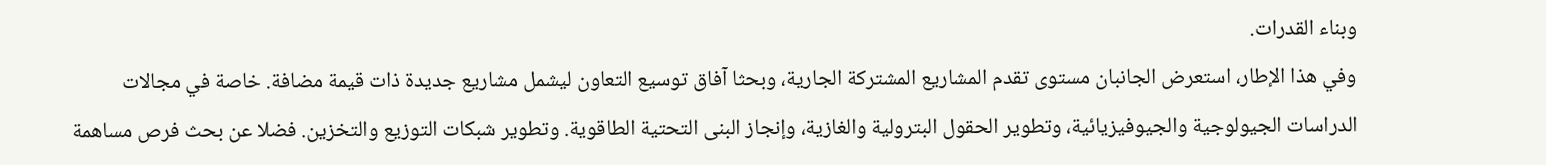وبناء القدرات.
وفي هذا الإطار، استعرض الجانبان مستوى تقدم المشاريع المشتركة الجارية، وبحثا آفاق توسيع التعاون ليشمل مشاريع جديدة ذات قيمة مضافة. خاصة في مجالات الدراسات الجيولوجية والجيوفيزيائية، وتطوير الحقول البترولية والغازية، وإنجاز البنى التحتية الطاقوية. وتطوير شبكات التوزيع والتخزين. فضلا عن بحث فرص مساهمة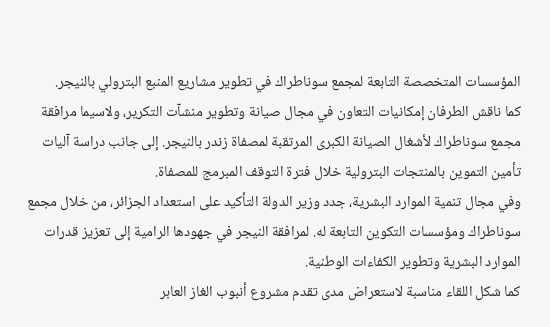المؤسسات المتخصصة التابعة لمجمع سوناطراك في تطوير مشاريع المنبع البترولي بالنيجر.
كما ناقش الطرفان إمكانيات التعاون في مجال صيانة وتطوير منشآت التكرير، ولاسيما مرافقة مجمع سوناطراك لأشغال الصيانة الكبرى المرتقبة لمصفاة زندر بالنيجر. إلى جانب دراسة آليات تأمين التموين بالمنتجات البترولية خلال فترة التوقف المبرمج للمصفاة.
وفي مجال تنمية الموارد البشرية، جدد وزير الدولة التأكيد على استعداد الجزائر، من خلال مجمع سوناطراك ومؤسسات التكوين التابعة له. لمرافقة النيجر في جهودها الرامية إلى تعزيز قدرات الموارد البشرية وتطوير الكفاءات الوطنية.
كما شكل اللقاء مناسبة لاستعراض مدى تقدم مشروع أنبوب الغاز العابر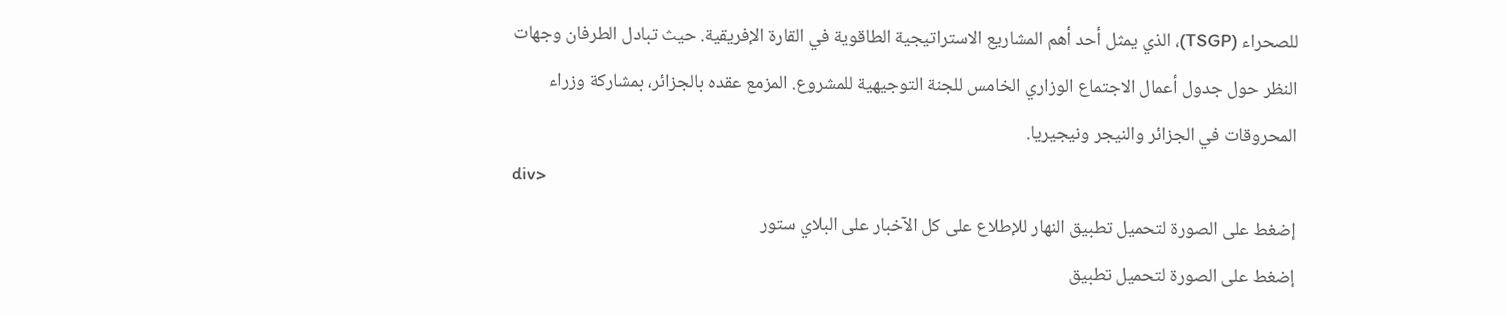للصحراء (TSGP)، الذي يمثل أحد أهم المشاريع الاستراتيجية الطاقوية في القارة الإفريقية. حيث تبادل الطرفان وجهات النظر حول جدول أعمال الاجتماع الوزاري الخامس للجنة التوجيهية للمشروع. المزمع عقده بالجزائر، بمشاركة وزراء المحروقات في الجزائر والنيجر ونيجيريا.
div>
إضغط على الصورة لتحميل تطبيق النهار للإطلاع على كل الآخبار على البلاي ستور
إضغط على الصورة لتحميل تطبيق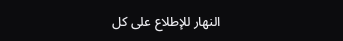النهار للإطلاع على كل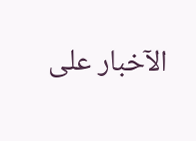الآخبار على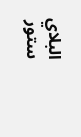البلاي ستور